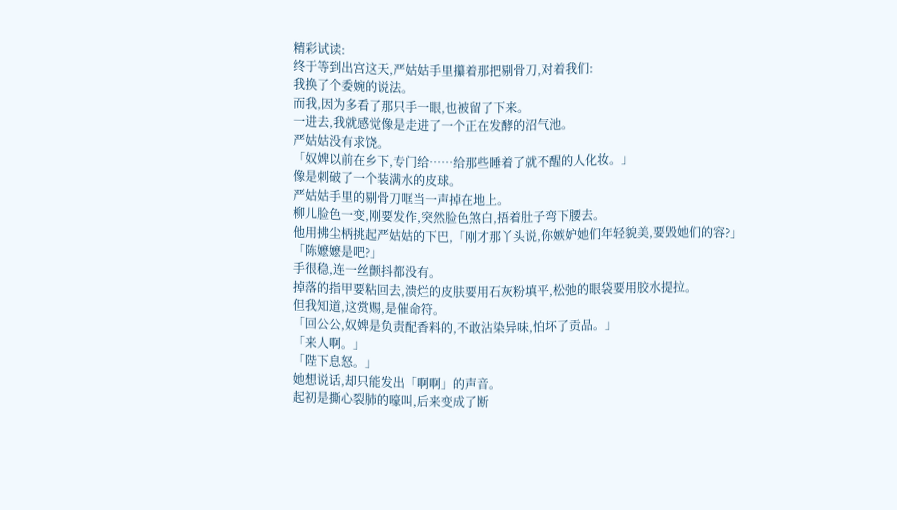精彩试读:
终于等到出宫这天,严姑姑手里攥着那把剔骨刀,对着我们:
我换了个委婉的说法。
而我,因为多看了那只手一眼,也被留了下来。
一进去,我就感觉像是走进了一个正在发酵的沼气池。
严姑姑没有求饶。
「奴婢以前在乡下,专门给……给那些睡着了就不醒的人化妆。」
像是刺破了一个装满水的皮球。
严姑姑手里的剔骨刀哐当一声掉在地上。
柳儿脸色一变,刚要发作,突然脸色煞白,捂着肚子弯下腰去。
他用拂尘柄挑起严姑姑的下巴,「刚才那丫头说,你嫉妒她们年轻貌美,要毁她们的容?」
「陈嬷嬷是吧?」
手很稳,连一丝颤抖都没有。
掉落的指甲要粘回去,溃烂的皮肤要用石灰粉填平,松弛的眼袋要用胶水提拉。
但我知道,这赏赐,是催命符。
「回公公,奴婢是负责配香料的,不敢沾染异味,怕坏了贡品。」
「来人啊。」
「陛下息怒。」
她想说话,却只能发出「啊啊」的声音。
起初是撕心裂肺的嚎叫,后来变成了断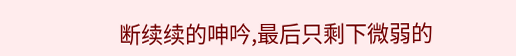断续续的呻吟,最后只剩下微弱的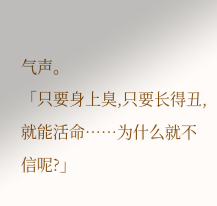气声。
「只要身上臭,只要长得丑,就能活命……为什么就不信呢?」